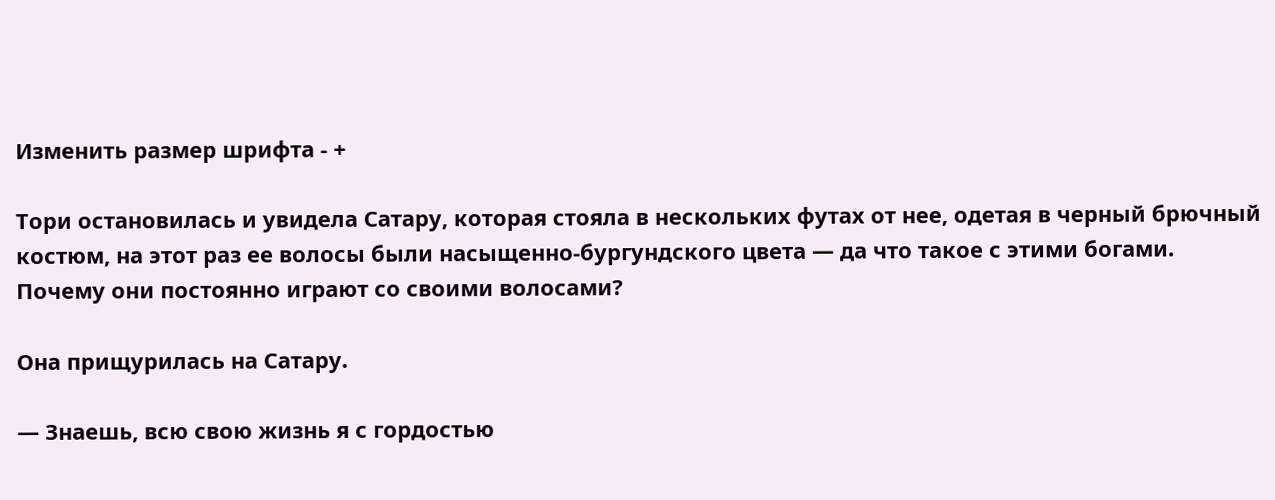Изменить размер шрифта - +

Тори остановилась и увидела Сатару, которая стояла в нескольких футах от нее, одетая в черный брючный костюм, на этот раз ее волосы были насыщенно-бургундского цвета — да что такое с этими богами. Почему они постоянно играют со своими волосами?

Она прищурилась на Сатару.

— Знаешь, всю свою жизнь я с гордостью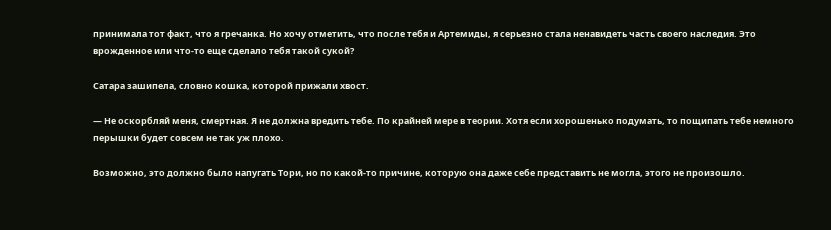принимала тот факт, что я гречанка. Но хочу отметить, что после тебя и Артемиды, я серьезно стала ненавидеть часть своего наследия. Это врожденное или что-то еще сделало тебя такой сукой?

Сатара зашипела, словно кошка, которой прижали хвост.

— Не оскорбляй меня, смертная. Я не должна вредить тебе. По крайней мере в теории. Хотя если хорошенько подумать, то пощипать тебе немного перышки будет совсем не так уж плохо.

Возможно, это должно было напугать Тори, но по какой-то причине, которую она даже себе представить не могла, этого не произошло.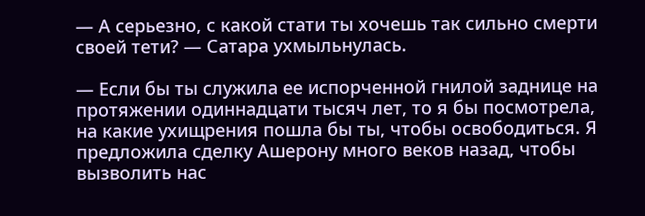— А серьезно, с какой стати ты хочешь так сильно смерти своей тети? — Сатара ухмыльнулась.

— Если бы ты служила ее испорченной гнилой заднице на протяжении одиннадцати тысяч лет, то я бы посмотрела, на какие ухищрения пошла бы ты, чтобы освободиться. Я предложила сделку Ашерону много веков назад, чтобы вызволить нас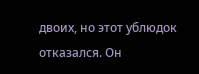двоих, но этот ублюдок отказался. Он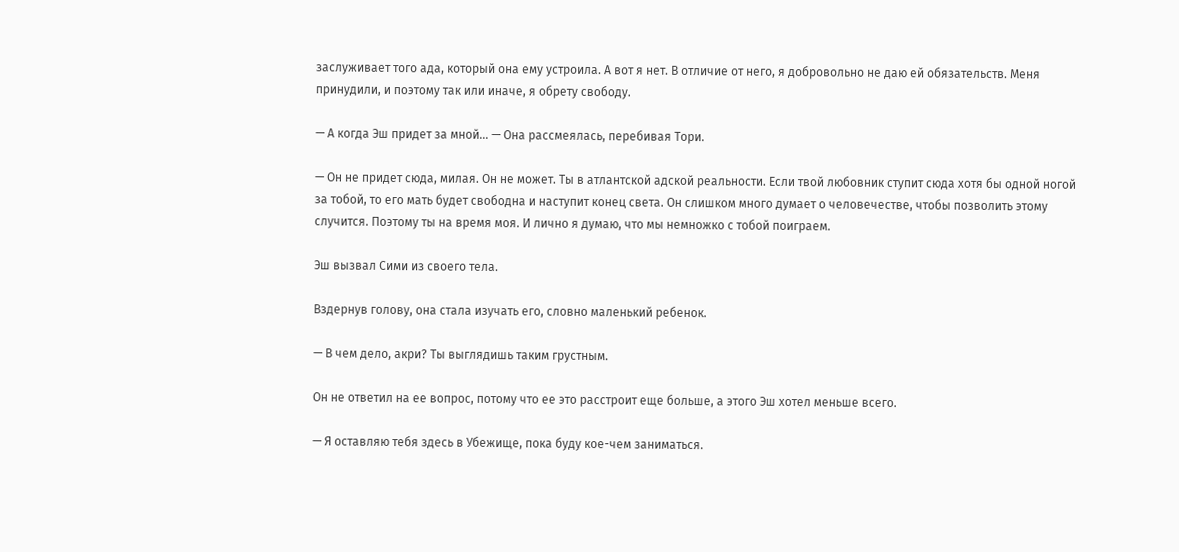заслуживает того ада, который она ему устроила. А вот я нет. В отличие от него, я добровольно не даю ей обязательств. Меня принудили, и поэтому так или иначе, я обрету свободу.

— А когда Эш придет за мной… — Она рассмеялась, перебивая Тори.

— Он не придет сюда, милая. Он не может. Ты в атлантской адской реальности. Если твой любовник ступит сюда хотя бы одной ногой за тобой, то его мать будет свободна и наступит конец света. Он слишком много думает о человечестве, чтобы позволить этому случится. Поэтому ты на время моя. И лично я думаю, что мы немножко с тобой поиграем.

Эш вызвал Сими из своего тела.

Вздернув голову, она стала изучать его, словно маленький ребенок.

— В чем дело, акри? Ты выглядишь таким грустным.

Он не ответил на ее вопрос, потому что ее это расстроит еще больше, а этого Эш хотел меньше всего.

— Я оставляю тебя здесь в Убежище, пока буду кое-чем заниматься.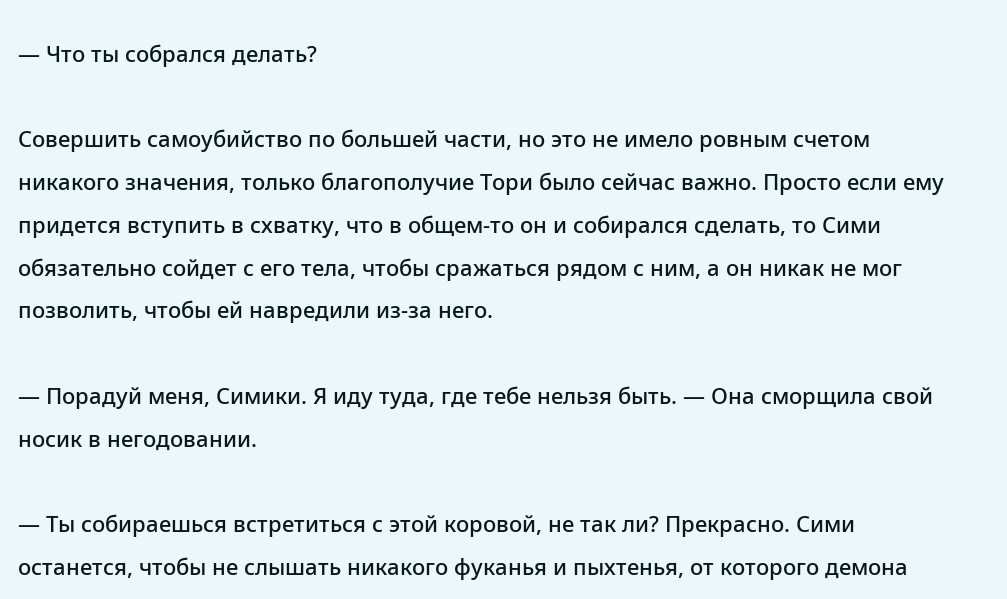— Что ты собрался делать?

Совершить самоубийство по большей части, но это не имело ровным счетом никакого значения, только благополучие Тори было сейчас важно. Просто если ему придется вступить в схватку, что в общем-то он и собирался сделать, то Сими обязательно сойдет с его тела, чтобы сражаться рядом с ним, а он никак не мог позволить, чтобы ей навредили из-за него.

— Порадуй меня, Симики. Я иду туда, где тебе нельзя быть. — Она сморщила свой носик в негодовании.

— Ты собираешься встретиться с этой коровой, не так ли? Прекрасно. Сими останется, чтобы не слышать никакого фуканья и пыхтенья, от которого демона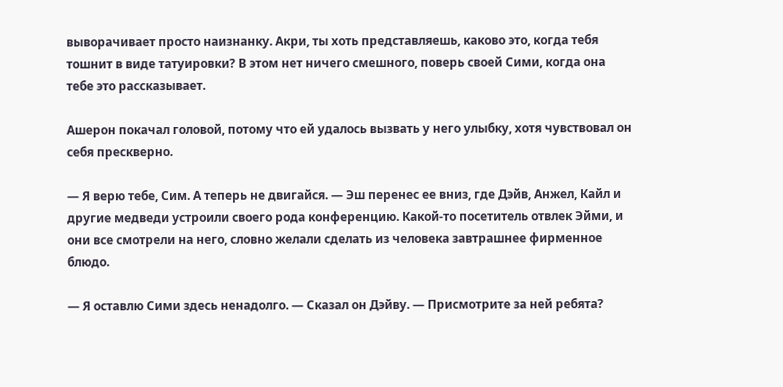выворачивает просто наизнанку. Акри, ты хоть представляешь, каково это, когда тебя тошнит в виде татуировки? В этом нет ничего смешного, поверь своей Сими, когда она тебе это рассказывает.

Ашерон покачал головой, потому что ей удалось вызвать у него улыбку, хотя чувствовал он себя прескверно.

— Я верю тебе, Сим. А теперь не двигайся. — Эш перенес ее вниз, где Дэйв, Анжел, Кайл и другие медведи устроили своего рода конференцию. Какой-то посетитель отвлек Эйми, и они все смотрели на него, словно желали сделать из человека завтрашнее фирменное блюдо.

— Я оставлю Сими здесь ненадолго. — Сказал он Дэйву. — Присмотрите за ней ребята?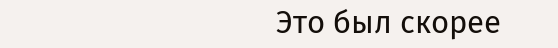Это был скорее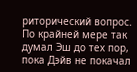риторический вопрос. По крайней мере так думал Эш до тех пор, пока Дэйв не покачал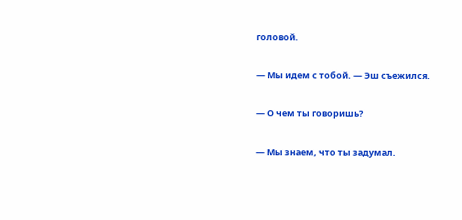головой.

— Мы идем с тобой. — Эш съежился.

— О чем ты говоришь?

— Мы знаем, что ты задумал.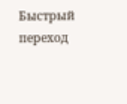Быстрый переход